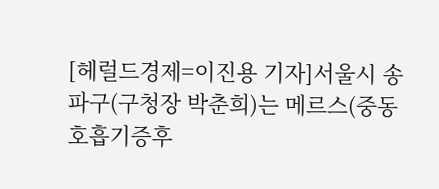[헤럴드경제=이진용 기자]서울시 송파구(구청장 박춘희)는 메르스(중동호흡기증후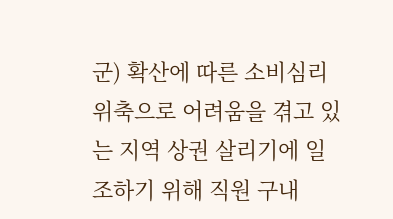군) 확산에 따른 소비심리 위축으로 어려움을 겪고 있는 지역 상권 살리기에 일조하기 위해 직원 구내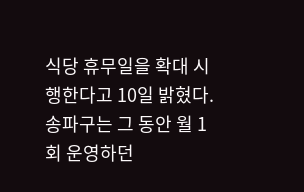식당 휴무일을 확대 시행한다고 10일 밝혔다.
송파구는 그 동안 월 1회 운영하던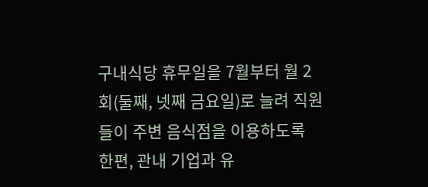구내식당 휴무일을 7월부터 월 2회(둘째, 넷째 금요일)로 늘려 직원들이 주변 음식점을 이용하도록 한편, 관내 기업과 유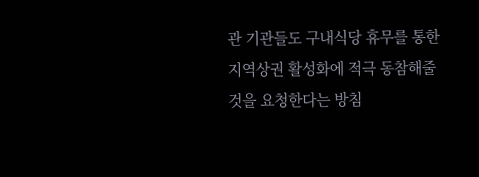관 기관들도 구내식당 휴무를 통한 지역상권 활성화에 적극 동참해줄 것을 요청한다는 방침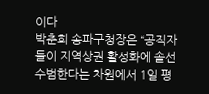이다
박춘희 송파구청장은 “공직자들이 지역상권 활성화에 솔선수범한다는 차원에서 1일 평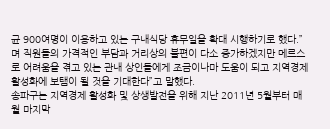균 900여명이 이용하고 있는 구내식당 휴무일을 확대 시행하기로 했다.”며 직원들의 가격적인 부담과 거리상의 불편이 다소 증가하겠지만 메르스로 어려움을 겪고 있는 관내 상인들에게 조금이나마 도움이 되고 지역경제 활성화에 보탬이 될 것을 기대한다”고 말했다.
송파구는 지역경제 활성화 및 상생발전을 위해 지난 2011년 5월부터 매월 마지막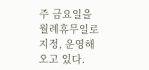주 금요일을 월례휴무일로 지정, 운영해오고 있다.